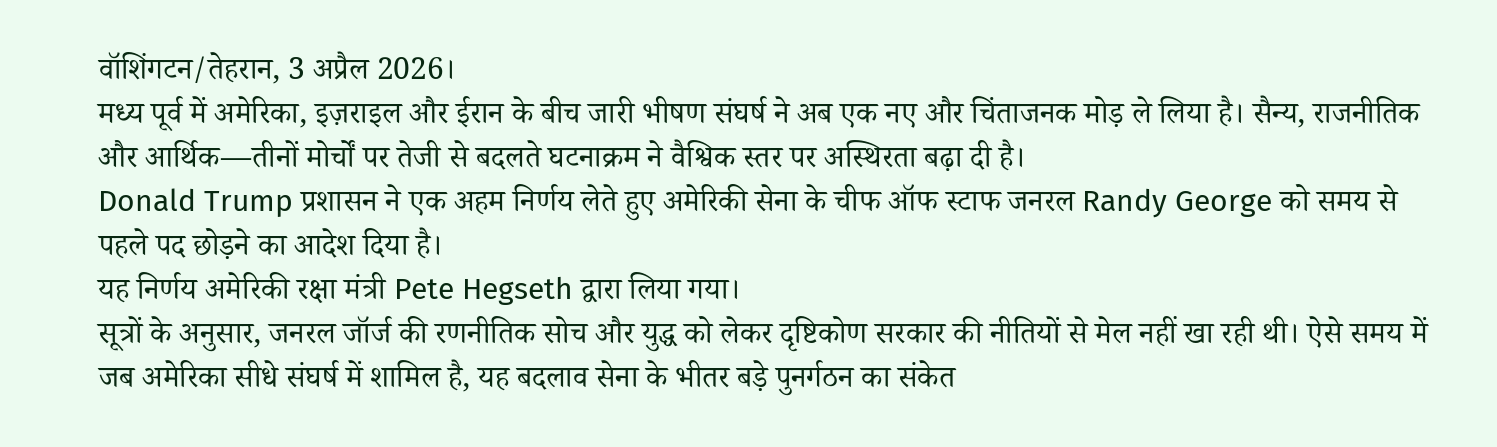वॉशिंगटन/तेहरान, 3 अप्रैल 2026।
मध्य पूर्व में अमेरिका, इज़राइल और ईरान के बीच जारी भीषण संघर्ष ने अब एक नए और चिंताजनक मोड़ ले लिया है। सैन्य, राजनीतिक और आर्थिक—तीनों मोर्चों पर तेजी से बदलते घटनाक्रम ने वैश्विक स्तर पर अस्थिरता बढ़ा दी है।
Donald Trump प्रशासन ने एक अहम निर्णय लेते हुए अमेरिकी सेना के चीफ ऑफ स्टाफ जनरल Randy George को समय से पहले पद छोड़ने का आदेश दिया है।
यह निर्णय अमेरिकी रक्षा मंत्री Pete Hegseth द्वारा लिया गया।
सूत्रों के अनुसार, जनरल जॉर्ज की रणनीतिक सोच और युद्ध को लेकर दृष्टिकोण सरकार की नीतियों से मेल नहीं खा रही थी। ऐसे समय में जब अमेरिका सीधे संघर्ष में शामिल है, यह बदलाव सेना के भीतर बड़े पुनर्गठन का संकेत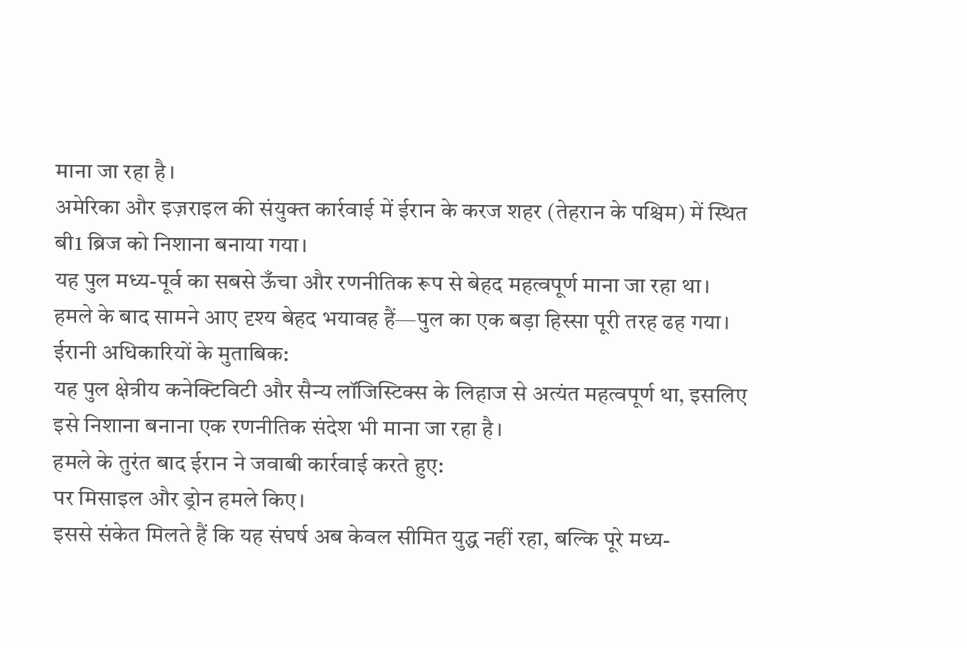माना जा रहा है।
अमेरिका और इज़राइल की संयुक्त कार्रवाई में ईरान के करज शहर (तेहरान के पश्चिम) में स्थित बी1 ब्रिज को निशाना बनाया गया।
यह पुल मध्य-पूर्व का सबसे ऊँचा और रणनीतिक रूप से बेहद महत्वपूर्ण माना जा रहा था।
हमले के बाद सामने आए दृश्य बेहद भयावह हैं—पुल का एक बड़ा हिस्सा पूरी तरह ढह गया।
ईरानी अधिकारियों के मुताबिक:
यह पुल क्षेत्रीय कनेक्टिविटी और सैन्य लॉजिस्टिक्स के लिहाज से अत्यंत महत्वपूर्ण था, इसलिए इसे निशाना बनाना एक रणनीतिक संदेश भी माना जा रहा है।
हमले के तुरंत बाद ईरान ने जवाबी कार्रवाई करते हुए:
पर मिसाइल और ड्रोन हमले किए।
इससे संकेत मिलते हैं कि यह संघर्ष अब केवल सीमित युद्ध नहीं रहा, बल्कि पूरे मध्य-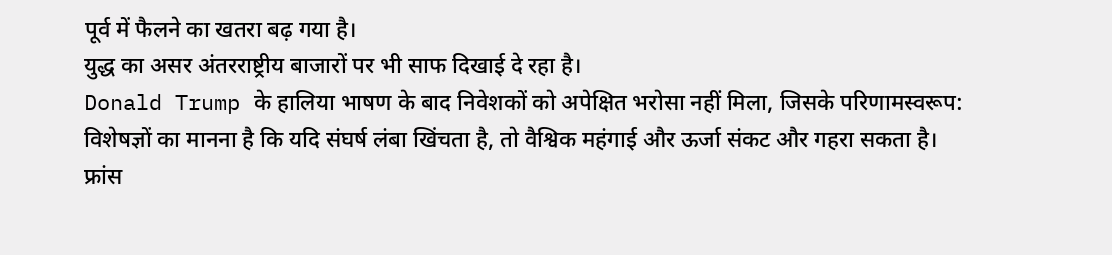पूर्व में फैलने का खतरा बढ़ गया है।
युद्ध का असर अंतरराष्ट्रीय बाजारों पर भी साफ दिखाई दे रहा है।
Donald Trump के हालिया भाषण के बाद निवेशकों को अपेक्षित भरोसा नहीं मिला, जिसके परिणामस्वरूप:
विशेषज्ञों का मानना है कि यदि संघर्ष लंबा खिंचता है, तो वैश्विक महंगाई और ऊर्जा संकट और गहरा सकता है।
फ्रांस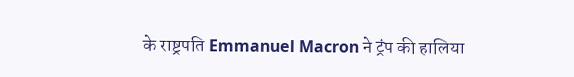के राष्ट्रपति Emmanuel Macron ने ट्रंप की हालिया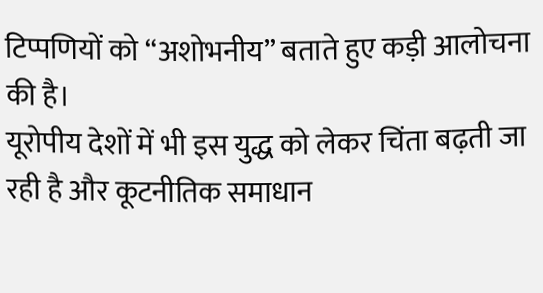टिप्पणियों को “अशोभनीय” बताते हुए कड़ी आलोचना की है।
यूरोपीय देशों में भी इस युद्ध को लेकर चिंता बढ़ती जा रही है और कूटनीतिक समाधान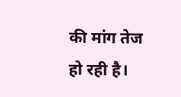की मांग तेज हो रही है।